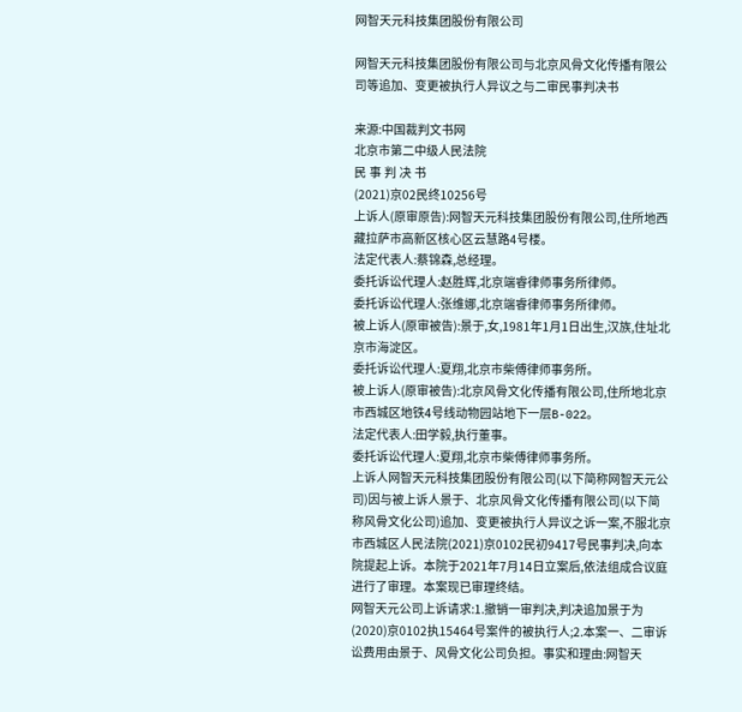网智天元科技集团股份有限公司

网智天元科技集团股份有限公司与北京风骨文化传播有限公司等追加、变更被执行人异议之与二审民事判决书

来源:中国裁判文书网
北京市第二中级人民法院
民 事 判 决 书
(2021)京02民终10256号
上诉人(原审原告):网智天元科技集团股份有限公司,住所地西藏拉萨市高新区核心区云慧路4号楼。
法定代表人:蔡锦森,总经理。
委托诉讼代理人:赵胜辉,北京端睿律师事务所律师。
委托诉讼代理人:张维娜,北京端睿律师事务所律师。
被上诉人(原审被告):景于,女,1981年1月1日出生,汉族,住址北京市海淀区。
委托诉讼代理人:夏翔,北京市柴傅律师事务所。
被上诉人(原审被告):北京风骨文化传播有限公司,住所地北京市西城区地铁4号线动物园站地下一层B-022。
法定代表人:田学毅,执行董事。
委托诉讼代理人:夏翔,北京市柴傅律师事务所。
上诉人网智天元科技集团股份有限公司(以下简称网智天元公司)因与被上诉人景于、北京风骨文化传播有限公司(以下简称风骨文化公司)追加、变更被执行人异议之诉一案,不服北京市西城区人民法院(2021)京0102民初9417号民事判决,向本院提起上诉。本院于2021年7月14日立案后,依法组成合议庭进行了审理。本案现已审理终结。
网智天元公司上诉请求:1.撤销一审判决,判决追加景于为(2020)京0102执15464号案件的被执行人;2.本案一、二审诉讼费用由景于、风骨文化公司负担。事实和理由:网智天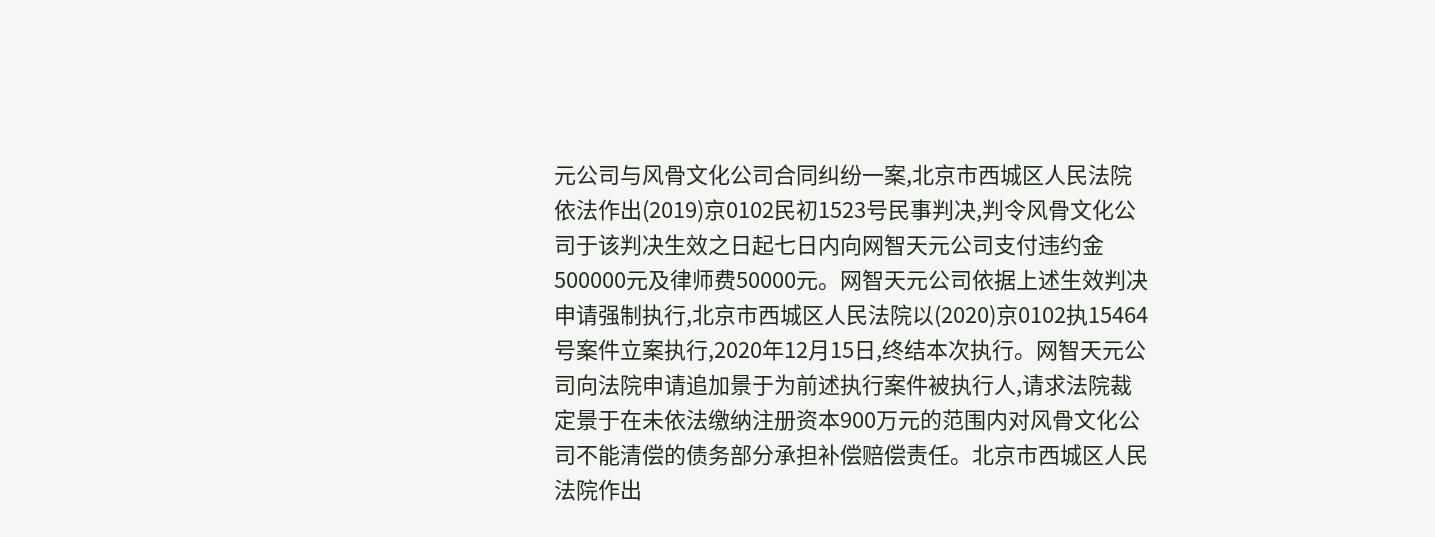元公司与风骨文化公司合同纠纷一案,北京市西城区人民法院依法作出(2019)京0102民初1523号民事判决,判令风骨文化公司于该判决生效之日起七日内向网智天元公司支付违约金500000元及律师费50000元。网智天元公司依据上述生效判决申请强制执行,北京市西城区人民法院以(2020)京0102执15464号案件立案执行,2020年12月15日,终结本次执行。网智天元公司向法院申请追加景于为前述执行案件被执行人,请求法院裁定景于在未依法缴纳注册资本900万元的范围内对风骨文化公司不能清偿的债务部分承担补偿赔偿责任。北京市西城区人民法院作出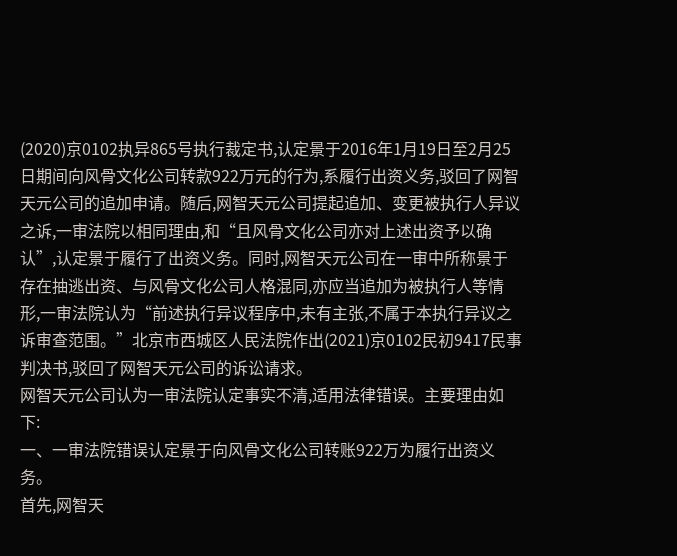(2020)京0102执异865号执行裁定书,认定景于2016年1月19日至2月25日期间向风骨文化公司转款922万元的行为,系履行出资义务,驳回了网智天元公司的追加申请。随后,网智天元公司提起追加、变更被执行人异议之诉,一审法院以相同理由,和“且风骨文化公司亦对上述出资予以确认”,认定景于履行了出资义务。同时,网智天元公司在一审中所称景于存在抽逃出资、与风骨文化公司人格混同,亦应当追加为被执行人等情形,一审法院认为“前述执行异议程序中,未有主张,不属于本执行异议之诉审查范围。”北京市西城区人民法院作出(2021)京0102民初9417民事判决书,驳回了网智天元公司的诉讼请求。
网智天元公司认为一审法院认定事实不清,适用法律错误。主要理由如下:
一、一审法院错误认定景于向风骨文化公司转账922万为履行出资义务。
首先,网智天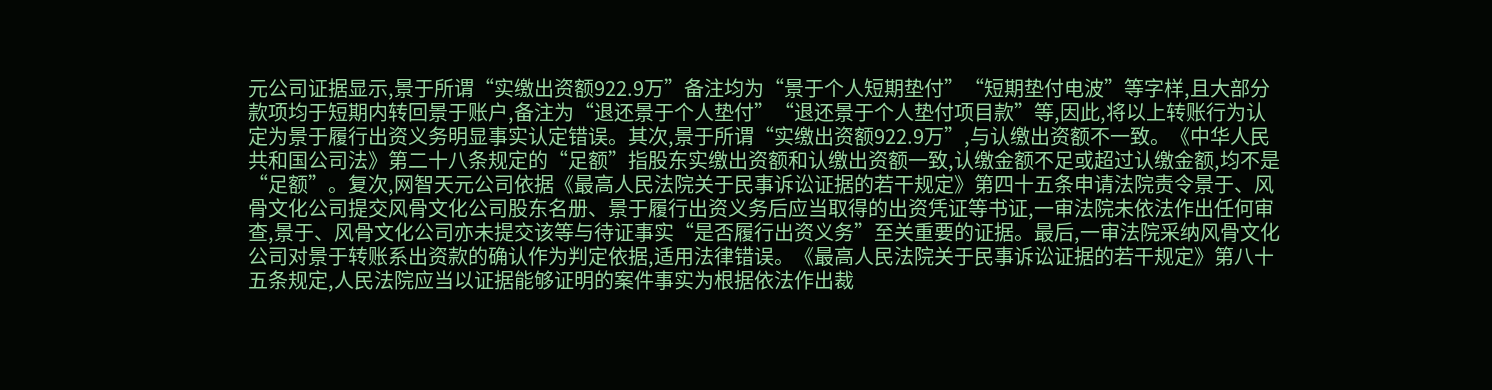元公司证据显示,景于所谓“实缴出资额922.9万”备注均为“景于个人短期垫付”“短期垫付电波”等字样,且大部分款项均于短期内转回景于账户,备注为“退还景于个人垫付”“退还景于个人垫付项目款”等,因此,将以上转账行为认定为景于履行出资义务明显事实认定错误。其次,景于所谓“实缴出资额922.9万”,与认缴出资额不一致。《中华人民共和国公司法》第二十八条规定的“足额”指股东实缴出资额和认缴出资额一致,认缴金额不足或超过认缴金额,均不是“足额”。复次,网智天元公司依据《最高人民法院关于民事诉讼证据的若干规定》第四十五条申请法院责令景于、风骨文化公司提交风骨文化公司股东名册、景于履行出资义务后应当取得的出资凭证等书证,一审法院未依法作出任何审查,景于、风骨文化公司亦未提交该等与待证事实“是否履行出资义务”至关重要的证据。最后,一审法院采纳风骨文化公司对景于转账系出资款的确认作为判定依据,适用法律错误。《最高人民法院关于民事诉讼证据的若干规定》第八十五条规定,人民法院应当以证据能够证明的案件事实为根据依法作出裁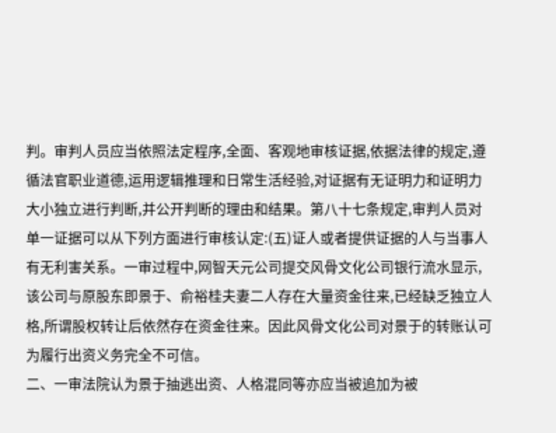判。审判人员应当依照法定程序,全面、客观地审核证据,依据法律的规定,遵循法官职业道德,运用逻辑推理和日常生活经验,对证据有无证明力和证明力大小独立进行判断,并公开判断的理由和结果。第八十七条规定,审判人员对单一证据可以从下列方面进行审核认定:(五)证人或者提供证据的人与当事人有无利害关系。一审过程中,网智天元公司提交风骨文化公司银行流水显示,该公司与原股东即景于、俞裕桂夫妻二人存在大量资金往来,已经缺乏独立人格,所谓股权转让后依然存在资金往来。因此风骨文化公司对景于的转账认可为履行出资义务完全不可信。
二、一审法院认为景于抽逃出资、人格混同等亦应当被追加为被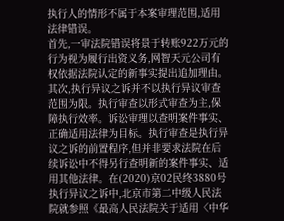执行人的情形不属于本案审理范围,适用法律错误。
首先,一审法院错误将景于转账922万元的行为视为履行出资义务,网智天元公司有权依据法院认定的新事实提出追加理由。其次,执行异议之诉并不以执行异议审查范围为限。执行审查以形式审查为主,保障执行效率。诉讼审理以查明案件事实、正确适用法律为目标。执行审查是执行异议之诉的前置程序,但并非要求法院在后续诉讼中不得另行查明新的案件事实、适用其他法律。在(2020)京02民终3880号执行异议之诉中,北京市第二中级人民法院就参照《最高人民法院关于适用〈中华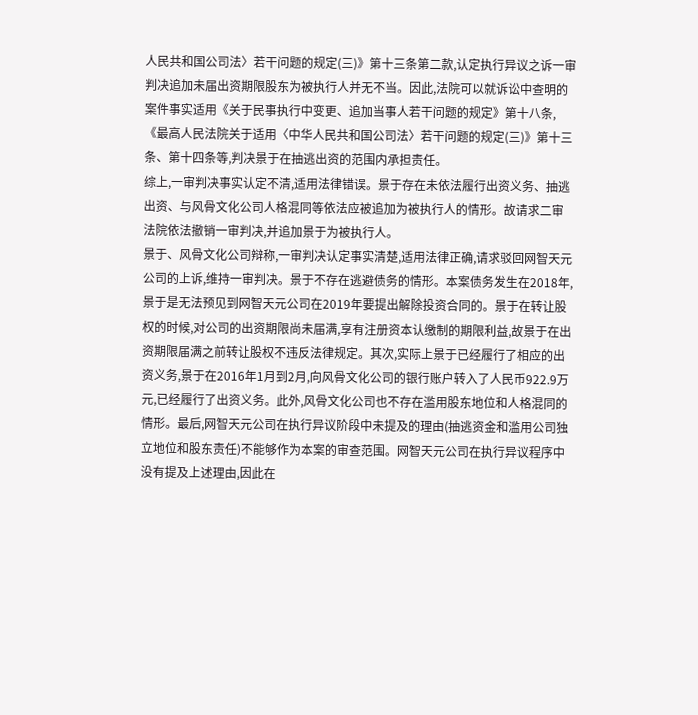人民共和国公司法〉若干问题的规定(三)》第十三条第二款,认定执行异议之诉一审判决追加未届出资期限股东为被执行人并无不当。因此,法院可以就诉讼中查明的案件事实适用《关于民事执行中变更、追加当事人若干问题的规定》第十八条,《最高人民法院关于适用〈中华人民共和国公司法〉若干问题的规定(三)》第十三条、第十四条等,判决景于在抽逃出资的范围内承担责任。
综上,一审判决事实认定不清,适用法律错误。景于存在未依法履行出资义务、抽逃出资、与风骨文化公司人格混同等依法应被追加为被执行人的情形。故请求二审法院依法撤销一审判决,并追加景于为被执行人。
景于、风骨文化公司辩称,一审判决认定事实清楚,适用法律正确,请求驳回网智天元公司的上诉,维持一审判决。景于不存在逃避债务的情形。本案债务发生在2018年,景于是无法预见到网智天元公司在2019年要提出解除投资合同的。景于在转让股权的时候,对公司的出资期限尚未届满,享有注册资本认缴制的期限利益,故景于在出资期限届满之前转让股权不违反法律规定。其次,实际上景于已经履行了相应的出资义务,景于在2016年1月到2月,向风骨文化公司的银行账户转入了人民币922.9万元,已经履行了出资义务。此外,风骨文化公司也不存在滥用股东地位和人格混同的情形。最后,网智天元公司在执行异议阶段中未提及的理由(抽逃资金和滥用公司独立地位和股东责任)不能够作为本案的审查范围。网智天元公司在执行异议程序中没有提及上述理由,因此在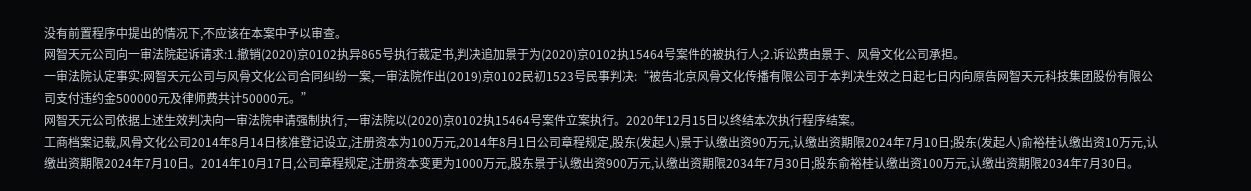没有前置程序中提出的情况下,不应该在本案中予以审查。
网智天元公司向一审法院起诉请求:1.撤销(2020)京0102执异865号执行裁定书,判决追加景于为(2020)京0102执15464号案件的被执行人;2.诉讼费由景于、风骨文化公司承担。
一审法院认定事实:网智天元公司与风骨文化公司合同纠纷一案,一审法院作出(2019)京0102民初1523号民事判决:“被告北京风骨文化传播有限公司于本判决生效之日起七日内向原告网智天元科技集团股份有限公司支付违约金500000元及律师费共计50000元。”
网智天元公司依据上述生效判决向一审法院申请强制执行,一审法院以(2020)京0102执15464号案件立案执行。2020年12月15日以终结本次执行程序结案。
工商档案记载,风骨文化公司2014年8月14日核准登记设立,注册资本为100万元,2014年8月1日公司章程规定,股东(发起人)景于认缴出资90万元,认缴出资期限2024年7月10日;股东(发起人)俞裕桂认缴出资10万元,认缴出资期限2024年7月10日。2014年10月17日,公司章程规定,注册资本变更为1000万元,股东景于认缴出资900万元,认缴出资期限2034年7月30日;股东俞裕桂认缴出资100万元,认缴出资期限2034年7月30日。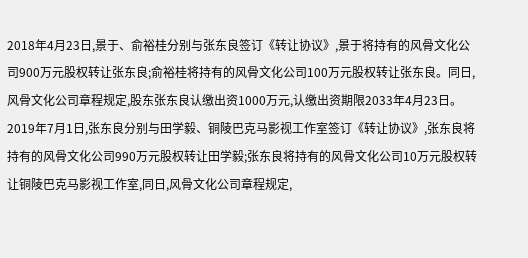2018年4月23日,景于、俞裕桂分别与张东良签订《转让协议》,景于将持有的风骨文化公司900万元股权转让张东良;俞裕桂将持有的风骨文化公司100万元股权转让张东良。同日,风骨文化公司章程规定,股东张东良认缴出资1000万元,认缴出资期限2033年4月23日。2019年7月1日,张东良分别与田学毅、铜陵巴克马影视工作室签订《转让协议》,张东良将持有的风骨文化公司990万元股权转让田学毅;张东良将持有的风骨文化公司10万元股权转让铜陵巴克马影视工作室,同日,风骨文化公司章程规定,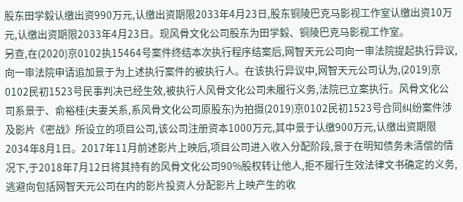股东田学毅认缴出资990万元,认缴出资期限2033年4月23日,股东铜陵巴克马影视工作室认缴出资10万元,认缴出资期限2033年4月23日。现风骨文化公司股东为田学毅、铜陵巴克马影视工作室。
另查,在(2020)京0102执15464号案件终结本次执行程序结案后,网智天元公司向一审法院提起执行异议,向一审法院申请追加景于为上述执行案件的被执行人。在该执行异议中,网智天元公司认为,(2019)京0102民初1523号民事判决已经生效,被执行人风骨文化公司未履行义务,法院已立案执行。风骨文化公司系景于、俞裕桂(夫妻关系,系风骨文化公司原股东)为拍摄(2019)京0102民初1523号合同纠纷案件涉及影片《密战》所设立的项目公司,该公司注册资本1000万元,其中景于认缴900万元,认缴出资期限2034年8月1日。2017年11月前述影片上映后,项目公司进入收入分配阶段,景于在明知债务未清偿的情况下,于2018年7月12日将其持有的风骨文化公司90%股权转让他人,拒不履行生效法律文书确定的义务,逃避向包括网智天元公司在内的影片投资人分配影片上映产生的收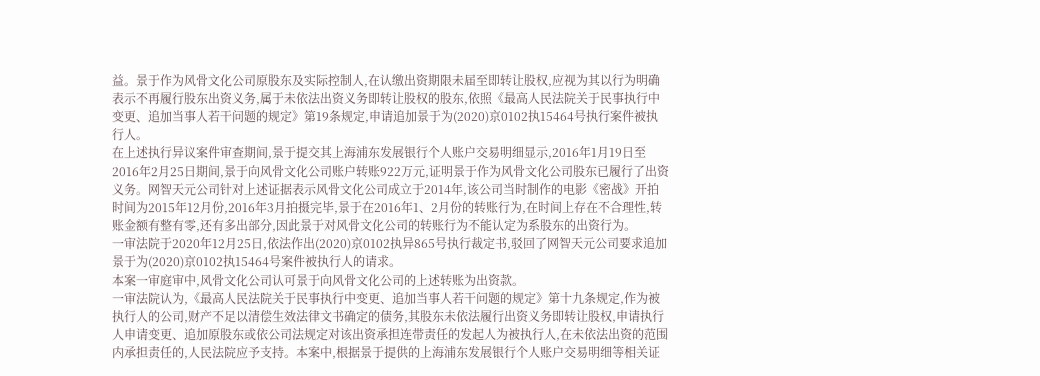益。景于作为风骨文化公司原股东及实际控制人,在认缴出资期限未届至即转让股权,应视为其以行为明确表示不再履行股东出资义务,属于未依法出资义务即转让股权的股东,依照《最高人民法院关于民事执行中变更、追加当事人若干问题的规定》第19条规定,申请追加景于为(2020)京0102执15464号执行案件被执行人。
在上述执行异议案件审查期间,景于提交其上海浦东发展银行个人账户交易明细显示,2016年1月19日至2016年2月25日期间,景于向风骨文化公司账户转账922万元,证明景于作为风骨文化公司股东已履行了出资义务。网智天元公司针对上述证据表示风骨文化公司成立于2014年,该公司当时制作的电影《密战》开拍时间为2015年12月份,2016年3月拍摄完毕,景于在2016年1、2月份的转账行为,在时间上存在不合理性,转账金额有整有零,还有多出部分,因此景于对风骨文化公司的转账行为不能认定为系股东的出资行为。
一审法院于2020年12月25日,依法作出(2020)京0102执异865号执行裁定书,驳回了网智天元公司要求追加景于为(2020)京0102执15464号案件被执行人的请求。
本案一审庭审中,风骨文化公司认可景于向风骨文化公司的上述转账为出资款。
一审法院认为,《最高人民法院关于民事执行中变更、追加当事人若干问题的规定》第十九条规定,作为被执行人的公司,财产不足以清偿生效法律文书确定的债务,其股东未依法履行出资义务即转让股权,申请执行人申请变更、追加原股东或依公司法规定对该出资承担连带责任的发起人为被执行人,在未依法出资的范围内承担责任的,人民法院应予支持。本案中,根据景于提供的上海浦东发展银行个人账户交易明细等相关证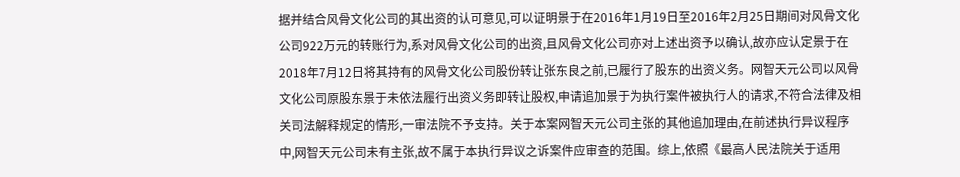据并结合风骨文化公司的其出资的认可意见,可以证明景于在2016年1月19日至2016年2月25日期间对风骨文化公司922万元的转账行为,系对风骨文化公司的出资,且风骨文化公司亦对上述出资予以确认,故亦应认定景于在2018年7月12日将其持有的风骨文化公司股份转让张东良之前,已履行了股东的出资义务。网智天元公司以风骨文化公司原股东景于未依法履行出资义务即转让股权,申请追加景于为执行案件被执行人的请求,不符合法律及相关司法解释规定的情形,一审法院不予支持。关于本案网智天元公司主张的其他追加理由,在前述执行异议程序中,网智天元公司未有主张,故不属于本执行异议之诉案件应审查的范围。综上,依照《最高人民法院关于适用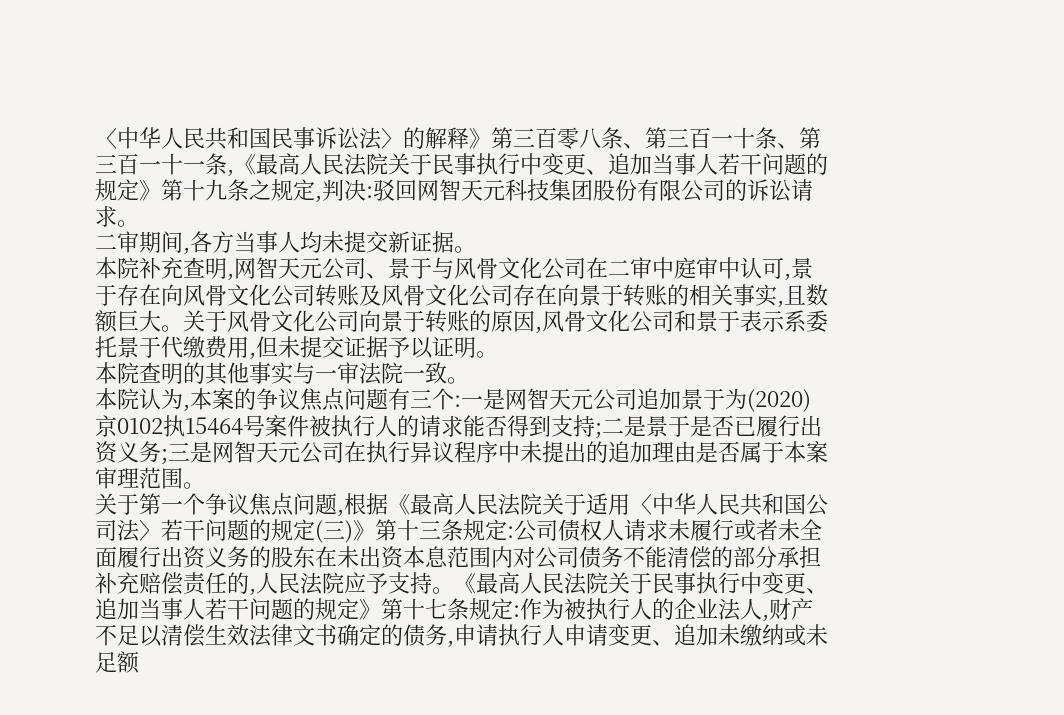〈中华人民共和国民事诉讼法〉的解释》第三百零八条、第三百一十条、第三百一十一条,《最高人民法院关于民事执行中变更、追加当事人若干问题的规定》第十九条之规定,判决:驳回网智天元科技集团股份有限公司的诉讼请求。
二审期间,各方当事人均未提交新证据。
本院补充查明,网智天元公司、景于与风骨文化公司在二审中庭审中认可,景于存在向风骨文化公司转账及风骨文化公司存在向景于转账的相关事实,且数额巨大。关于风骨文化公司向景于转账的原因,风骨文化公司和景于表示系委托景于代缴费用,但未提交证据予以证明。
本院查明的其他事实与一审法院一致。
本院认为,本案的争议焦点问题有三个:一是网智天元公司追加景于为(2020)京0102执15464号案件被执行人的请求能否得到支持;二是景于是否已履行出资义务;三是网智天元公司在执行异议程序中未提出的追加理由是否属于本案审理范围。
关于第一个争议焦点问题,根据《最高人民法院关于适用〈中华人民共和国公司法〉若干问题的规定(三)》第十三条规定:公司债权人请求未履行或者未全面履行出资义务的股东在未出资本息范围内对公司债务不能清偿的部分承担补充赔偿责任的,人民法院应予支持。《最高人民法院关于民事执行中变更、追加当事人若干问题的规定》第十七条规定:作为被执行人的企业法人,财产不足以清偿生效法律文书确定的债务,申请执行人申请变更、追加未缴纳或未足额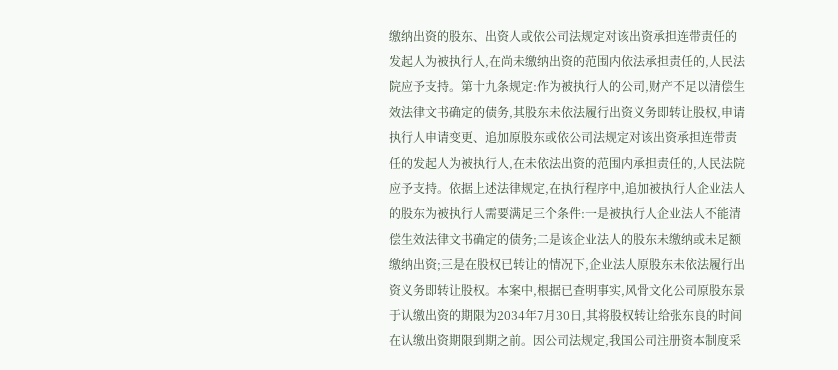缴纳出资的股东、出资人或依公司法规定对该出资承担连带责任的发起人为被执行人,在尚未缴纳出资的范围内依法承担责任的,人民法院应予支持。第十九条规定:作为被执行人的公司,财产不足以清偿生效法律文书确定的债务,其股东未依法履行出资义务即转让股权,申请执行人申请变更、追加原股东或依公司法规定对该出资承担连带责任的发起人为被执行人,在未依法出资的范围内承担责任的,人民法院应予支持。依据上述法律规定,在执行程序中,追加被执行人企业法人的股东为被执行人需要满足三个条件:一是被执行人企业法人不能清偿生效法律文书确定的债务;二是该企业法人的股东未缴纳或未足额缴纳出资;三是在股权已转让的情况下,企业法人原股东未依法履行出资义务即转让股权。本案中,根据已查明事实,风骨文化公司原股东景于认缴出资的期限为2034年7月30日,其将股权转让给张东良的时间在认缴出资期限到期之前。因公司法规定,我国公司注册资本制度采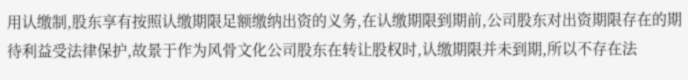用认缴制,股东享有按照认缴期限足额缴纳出资的义务,在认缴期限到期前,公司股东对出资期限存在的期待利益受法律保护,故景于作为风骨文化公司股东在转让股权时,认缴期限并未到期,所以不存在法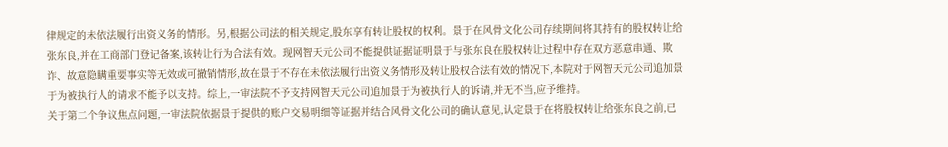律规定的未依法履行出资义务的情形。另,根据公司法的相关规定,股东享有转让股权的权利。景于在风骨文化公司存续期间将其持有的股权转让给张东良,并在工商部门登记备案,该转让行为合法有效。现网智天元公司不能提供证据证明景于与张东良在股权转让过程中存在双方恶意串通、欺诈、故意隐瞒重要事实等无效或可撤销情形,故在景于不存在未依法履行出资义务情形及转让股权合法有效的情况下,本院对于网智天元公司追加景于为被执行人的请求不能予以支持。综上,一审法院不予支持网智天元公司追加景于为被执行人的诉请,并无不当,应予维持。
关于第二个争议焦点问题,一审法院依据景于提供的账户交易明细等证据并结合风骨文化公司的确认意见,认定景于在将股权转让给张东良之前,已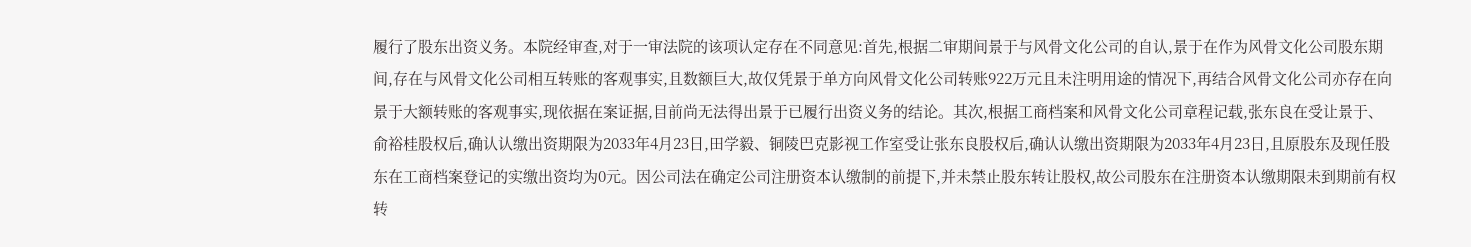履行了股东出资义务。本院经审查,对于一审法院的该项认定存在不同意见:首先,根据二审期间景于与风骨文化公司的自认,景于在作为风骨文化公司股东期间,存在与风骨文化公司相互转账的客观事实,且数额巨大,故仅凭景于单方向风骨文化公司转账922万元且未注明用途的情况下,再结合风骨文化公司亦存在向景于大额转账的客观事实,现依据在案证据,目前尚无法得出景于已履行出资义务的结论。其次,根据工商档案和风骨文化公司章程记载,张东良在受让景于、俞裕桂股权后,确认认缴出资期限为2033年4月23日,田学毅、铜陵巴克影视工作室受让张东良股权后,确认认缴出资期限为2033年4月23日,且原股东及现任股东在工商档案登记的实缴出资均为0元。因公司法在确定公司注册资本认缴制的前提下,并未禁止股东转让股权,故公司股东在注册资本认缴期限未到期前有权转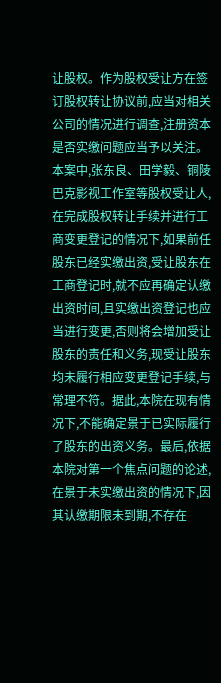让股权。作为股权受让方在签订股权转让协议前,应当对相关公司的情况进行调查,注册资本是否实缴问题应当予以关注。本案中,张东良、田学毅、铜陵巴克影视工作室等股权受让人,在完成股权转让手续并进行工商变更登记的情况下,如果前任股东已经实缴出资,受让股东在工商登记时,就不应再确定认缴出资时间,且实缴出资登记也应当进行变更,否则将会增加受让股东的责任和义务,现受让股东均未履行相应变更登记手续,与常理不符。据此,本院在现有情况下,不能确定景于已实际履行了股东的出资义务。最后,依据本院对第一个焦点问题的论述,在景于未实缴出资的情况下,因其认缴期限未到期,不存在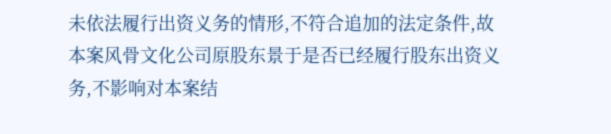未依法履行出资义务的情形,不符合追加的法定条件,故本案风骨文化公司原股东景于是否已经履行股东出资义务,不影响对本案结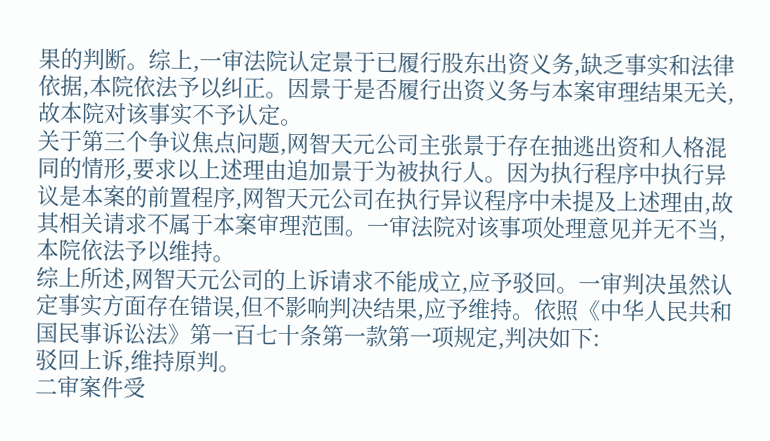果的判断。综上,一审法院认定景于已履行股东出资义务,缺乏事实和法律依据,本院依法予以纠正。因景于是否履行出资义务与本案审理结果无关,故本院对该事实不予认定。
关于第三个争议焦点问题,网智天元公司主张景于存在抽逃出资和人格混同的情形,要求以上述理由追加景于为被执行人。因为执行程序中执行异议是本案的前置程序,网智天元公司在执行异议程序中未提及上述理由,故其相关请求不属于本案审理范围。一审法院对该事项处理意见并无不当,本院依法予以维持。
综上所述,网智天元公司的上诉请求不能成立,应予驳回。一审判决虽然认定事实方面存在错误,但不影响判决结果,应予维持。依照《中华人民共和国民事诉讼法》第一百七十条第一款第一项规定,判决如下:
驳回上诉,维持原判。
二审案件受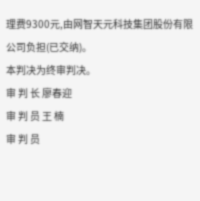理费9300元,由网智天元科技集团股份有限公司负担(已交纳)。
本判决为终审判决。
审 判 长 廖春迎
审 判 员 王 楠
审 判 员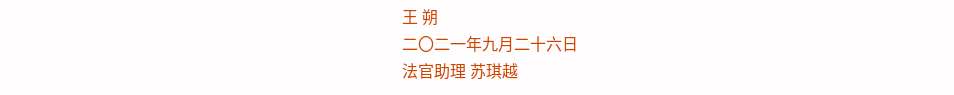王 朔
二〇二一年九月二十六日
法官助理 苏琪越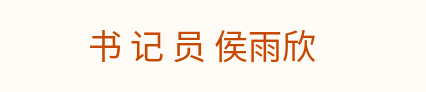书 记 员 侯雨欣